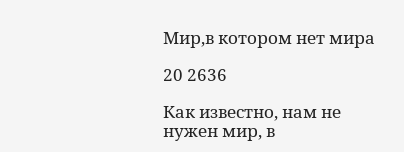Мир,в котором нет мира

20 2636

Как известно, нам не нужен мир, в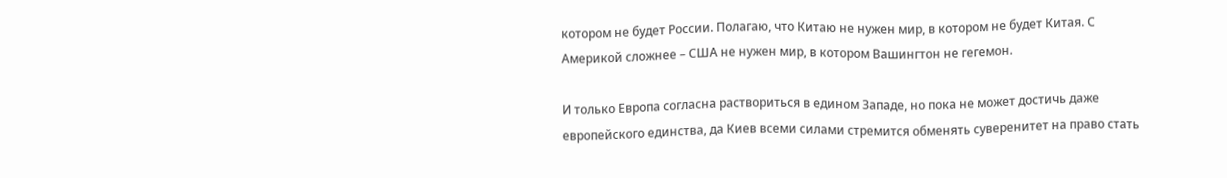котором не будет России. Полагаю, что Китаю не нужен мир, в котором не будет Китая. С Америкой сложнее – США не нужен мир, в котором Вашингтон не гегемон.

И только Европа согласна раствориться в едином Западе, но пока не может достичь даже европейского единства, да Киев всеми силами стремится обменять суверенитет на право стать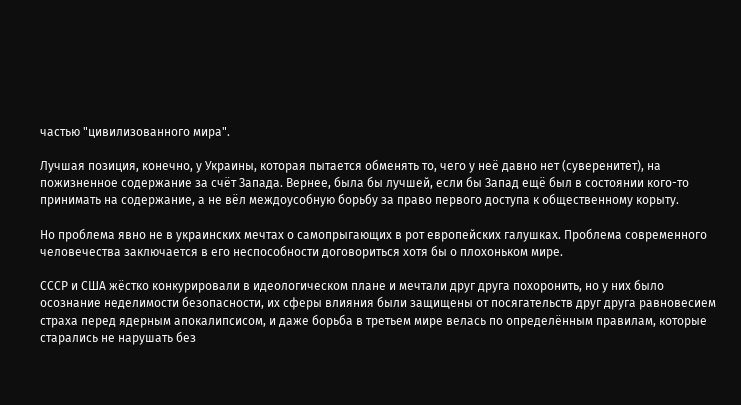частью "цивилизованного мира".

Лучшая позиция, конечно, у Украины, которая пытается обменять то, чего у неё давно нет (суверенитет), на пожизненное содержание за счёт Запада. Вернее, была бы лучшей, если бы Запад ещё был в состоянии кого-то принимать на содержание, а не вёл междоусобную борьбу за право первого доступа к общественному корыту.

Но проблема явно не в украинских мечтах о самопрыгающих в рот европейских галушках. Проблема современного человечества заключается в его неспособности договориться хотя бы о плохоньком мире.

СССР и США жёстко конкурировали в идеологическом плане и мечтали друг друга похоронить, но у них было осознание неделимости безопасности, их сферы влияния были защищены от посягательств друг друга равновесием страха перед ядерным апокалипсисом, и даже борьба в третьем мире велась по определённым правилам, которые старались не нарушать без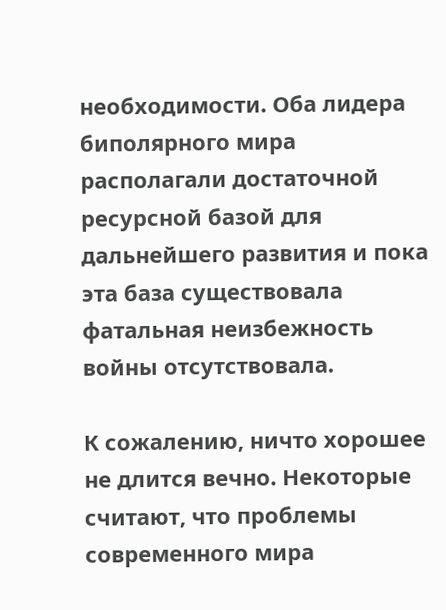необходимости. Оба лидера биполярного мира располагали достаточной ресурсной базой для дальнейшего развития и пока эта база существовала фатальная неизбежность войны отсутствовала.

К сожалению, ничто хорошее не длится вечно. Некоторые считают, что проблемы современного мира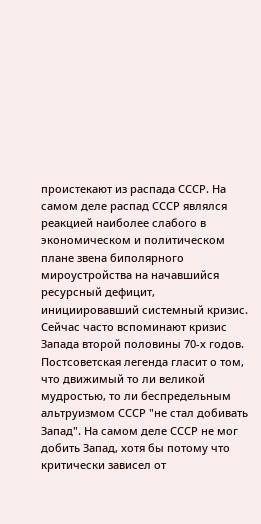проистекают из распада СССР. На самом деле распад СССР являлся реакцией наиболее слабого в экономическом и политическом плане звена биполярного мироустройства на начавшийся ресурсный дефицит, инициировавший системный кризис. Сейчас часто вспоминают кризис Запада второй половины 70-х годов. Постсоветская легенда гласит о том, что движимый то ли великой мудростью, то ли беспредельным альтруизмом СССР "не стал добивать Запад". На самом деле СССР не мог добить Запад, хотя бы потому что критически зависел от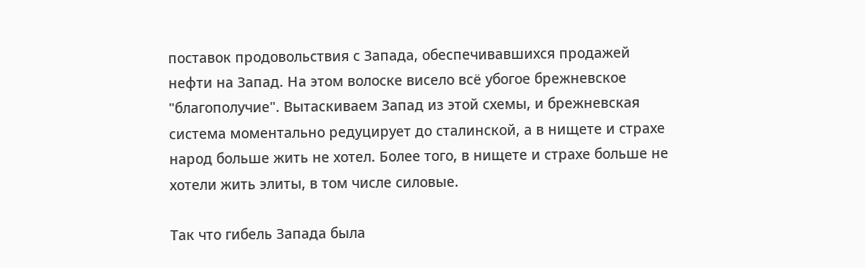поставок продовольствия с Запада, обеспечивавшихся продажей нефти на Запад. На этом волоске висело всё убогое брежневское "благополучие". Вытаскиваем Запад из этой схемы, и брежневская система моментально редуцирует до сталинской, а в нищете и страхе народ больше жить не хотел. Более того, в нищете и страхе больше не хотели жить элиты, в том числе силовые.

Так что гибель Запада была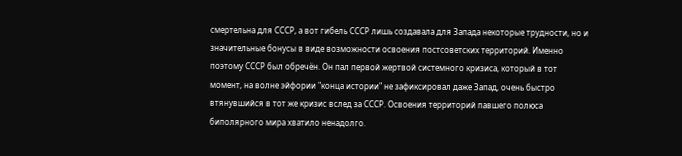смертельна для СССР, а вот гибель СССР лишь создавала для Запада некоторые трудности, но и значительные бонусы в виде возможности освоения постсоветских территорий. Именно поэтому СССР был обречён. Он пал первой жертвой системного кризиса, который в тот момент, на волне эйфории "конца истории" не зафиксировал даже Запад, очень быстро втянувшийся в тот же кризис вслед за СССР. Освоения территорий павшего полюса биполярного мира хватило ненадолго.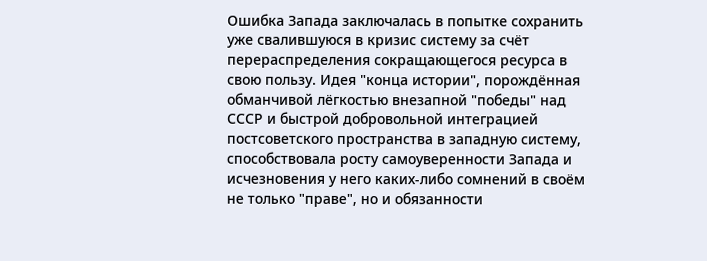Ошибка Запада заключалась в попытке сохранить уже свалившуюся в кризис систему за счёт перераспределения сокращающегося ресурса в свою пользу. Идея "конца истории", порождённая обманчивой лёгкостью внезапной "победы" над СССР и быстрой добровольной интеграцией постсоветского пространства в западную систему, способствовала росту самоуверенности Запада и исчезновения у него каких-либо сомнений в своём не только "праве", но и обязанности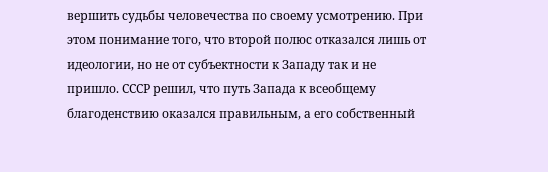вершить судьбы человечества по своему усмотрению. При этом понимание того, что второй полюс отказался лишь от идеологии, но не от субъектности к Западу так и не пришло. СССР решил, что путь Запада к всеобщему благоденствию оказался правильным, а его собственный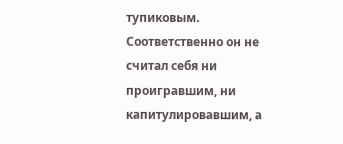тупиковым. Соответственно он не считал себя ни проигравшим, ни капитулировавшим, а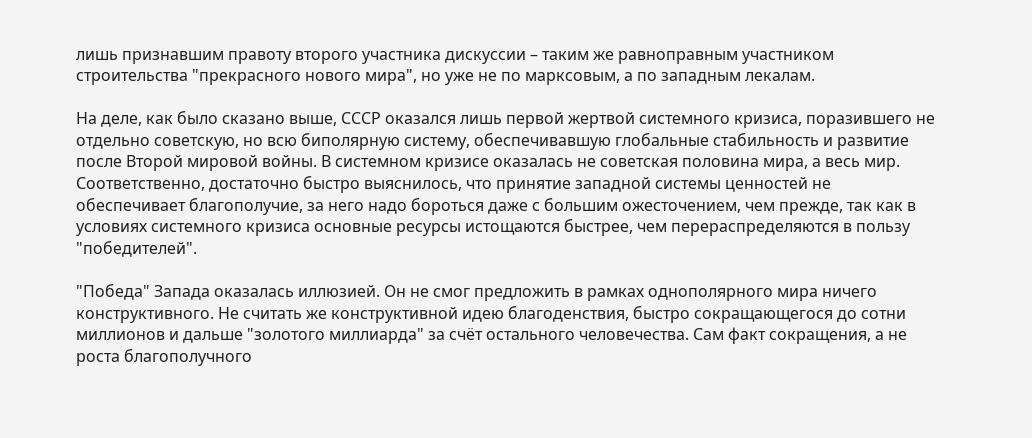лишь признавшим правоту второго участника дискуссии – таким же равноправным участником строительства "прекрасного нового мира", но уже не по марксовым, а по западным лекалам.

На деле, как было сказано выше, СССР оказался лишь первой жертвой системного кризиса, поразившего не отдельно советскую, но всю биполярную систему, обеспечивавшую глобальные стабильность и развитие после Второй мировой войны. В системном кризисе оказалась не советская половина мира, а весь мир. Соответственно, достаточно быстро выяснилось, что принятие западной системы ценностей не обеспечивает благополучие, за него надо бороться даже с большим ожесточением, чем прежде, так как в условиях системного кризиса основные ресурсы истощаются быстрее, чем перераспределяются в пользу "победителей".

"Победа" Запада оказалась иллюзией. Он не смог предложить в рамках однополярного мира ничего конструктивного. Не считать же конструктивной идею благоденствия, быстро сокращающегося до сотни миллионов и дальше "золотого миллиарда" за счёт остального человечества. Сам факт сокращения, а не роста благополучного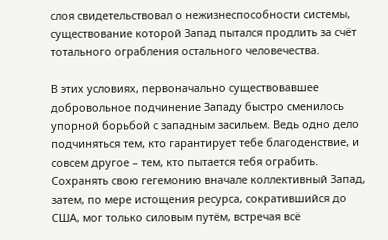слоя свидетельствовал о нежизнеспособности системы, существование которой Запад пытался продлить за счёт тотального ограбления остального человечества.

В этих условиях, первоначально существовавшее добровольное подчинение Западу быстро сменилось упорной борьбой с западным засильем. Ведь одно дело подчиняться тем, кто гарантирует тебе благоденствие, и совсем другое – тем, кто пытается тебя ограбить. Сохранять свою гегемонию вначале коллективный Запад, затем, по мере истощения ресурса, сократившийся до США, мог только силовым путём, встречая всё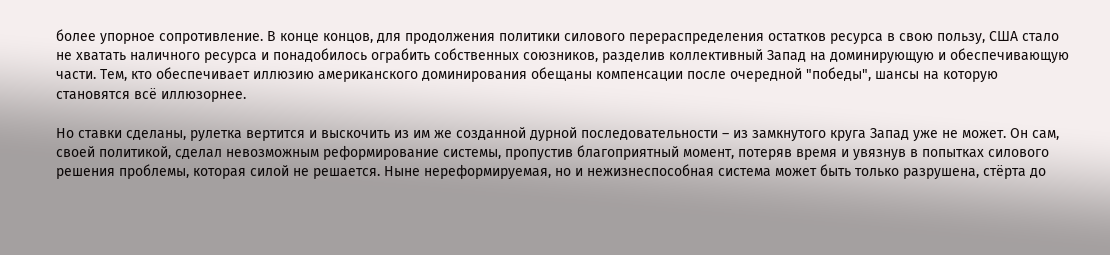более упорное сопротивление. В конце концов, для продолжения политики силового перераспределения остатков ресурса в свою пользу, США стало не хватать наличного ресурса и понадобилось ограбить собственных союзников, разделив коллективный Запад на доминирующую и обеспечивающую части. Тем, кто обеспечивает иллюзию американского доминирования обещаны компенсации после очередной "победы", шансы на которую становятся всё иллюзорнее.

Но ставки сделаны, рулетка вертится и выскочить из им же созданной дурной последовательности – из замкнутого круга Запад уже не может. Он сам, своей политикой, сделал невозможным реформирование системы, пропустив благоприятный момент, потеряв время и увязнув в попытках силового решения проблемы, которая силой не решается. Ныне нереформируемая, но и нежизнеспособная система может быть только разрушена, стёрта до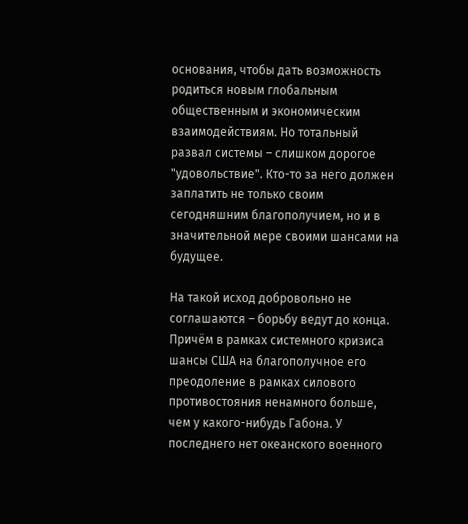основания, чтобы дать возможность родиться новым глобальным общественным и экономическим взаимодействиям. Но тотальный развал системы – слишком дорогое "удовольствие". Кто-то за него должен заплатить не только своим сегодняшним благополучием, но и в значительной мере своими шансами на будущее.

На такой исход добровольно не соглашаются – борьбу ведут до конца. Причём в рамках системного кризиса шансы США на благополучное его преодоление в рамках силового противостояния ненамного больше, чем у какого-нибудь Габона. У последнего нет океанского военного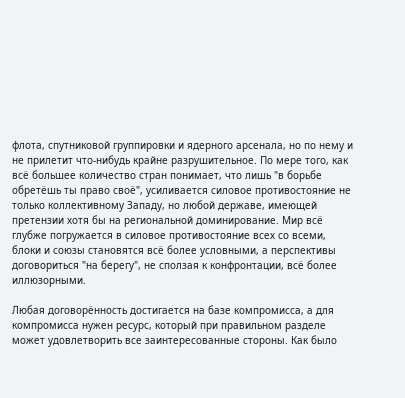флота, спутниковой группировки и ядерного арсенала, но по нему и не прилетит что-нибудь крайне разрушительное. По мере того, как всё большее количество стран понимает, что лишь "в борьбе обретёшь ты право своё", усиливается силовое противостояние не только коллективному Западу, но любой державе, имеющей претензии хотя бы на региональной доминирование. Мир всё глубже погружается в силовое противостояние всех со всеми, блоки и союзы становятся всё более условными, а перспективы договориться "на берегу", не сползая к конфронтации, всё более иллюзорными.

Любая договорённость достигается на базе компромисса, а для компромисса нужен ресурс, который при правильном разделе может удовлетворить все заинтересованные стороны. Как было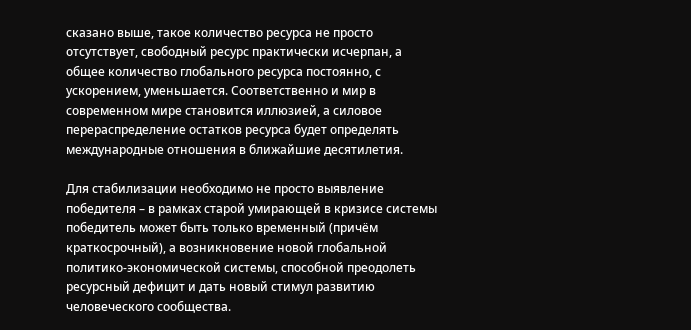сказано выше, такое количество ресурса не просто отсутствует, свободный ресурс практически исчерпан, а общее количество глобального ресурса постоянно, с ускорением, уменьшается. Соответственно и мир в современном мире становится иллюзией, а силовое перераспределение остатков ресурса будет определять международные отношения в ближайшие десятилетия.

Для стабилизации необходимо не просто выявление победителя – в рамках старой умирающей в кризисе системы победитель может быть только временный (причём краткосрочный), а возникновение новой глобальной политико-экономической системы, способной преодолеть ресурсный дефицит и дать новый стимул развитию человеческого сообщества.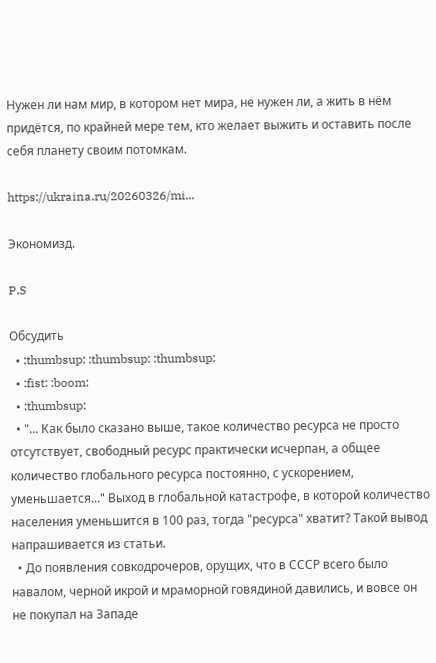Нужен ли нам мир, в котором нет мира, не нужен ли, а жить в нём придётся, по крайней мере тем, кто желает выжить и оставить после себя планету своим потомкам.

https://ukraina.ru/20260326/mi...

Экономизд.

P.S

Обсудить
  • :thumbsup: :thumbsup: :thumbsup:
  • :fist: :boom:
  • :thumbsup:
  • "... Как было сказано выше, такое количество ресурса не просто отсутствует, свободный ресурс практически исчерпан, а общее количество глобального ресурса постоянно, с ускорением, уменьшается..." Выход в глобальной катастрофе, в которой количество населения уменьшится в 100 раз, тогда "ресурса" хватит? Такой вывод напрашивается из статьи.
  • До появления совкодрочеров, орущих, что в СССР всего было навалом, черной икрой и мраморной говядиной давились, и вовсе он не покупал на Западе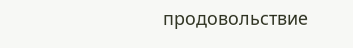продовольствие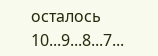осталось 10...9...8...7...